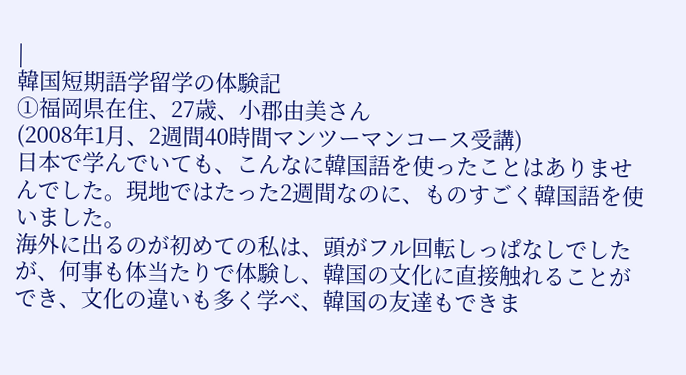|
韓国短期語学留学の体験記
①福岡県在住、27歳、小郡由美さん
(2008年1月、2週間40時間マンツーマンコース受講)
日本で学んでいても、こんなに韓国語を使ったことはありませんでした。現地ではたった2週間なのに、ものすごく韓国語を使いました。
海外に出るのが初めての私は、頭がフル回転しっぱなしでしたが、何事も体当たりで体験し、韓国の文化に直接触れることができ、文化の違いも多く学べ、韓国の友達もできま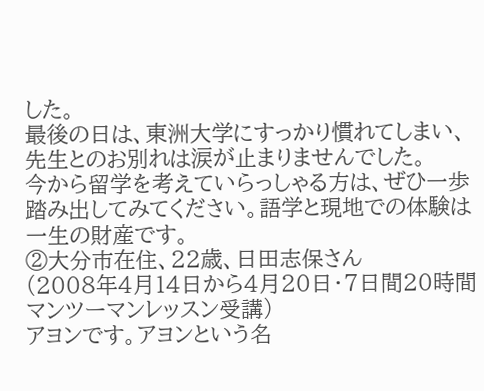した。
最後の日は、東洲大学にすっかり慣れてしまい、先生とのお別れは涙が止まりませんでした。
今から留学を考えていらっしゃる方は、ぜひ一歩踏み出してみてください。語学と現地での体験は一生の財産です。
②大分市在住、22歳、日田志保さん
(2008年4月14日から4月20日・7日間20時間マンツーマンレッスン受講)
アヨンです。アヨンという名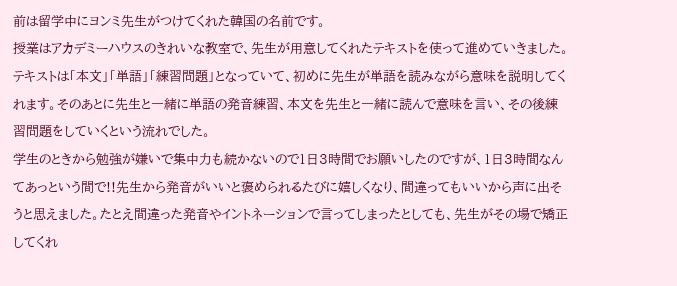前は留学中にヨンミ先生がつけてくれた韓国の名前です。
授業はアカデミーハウスのきれいな教室で、先生が用意してくれたテキストを使って進めていきました。テキストは「本文」「単語」「練習問題」となっていて、初めに先生が単語を読みながら意味を説明してくれます。そのあとに先生と一緒に単語の発音練習、本文を先生と一緒に読んで意味を言い、その後練習問題をしていくという流れでした。
学生のときから勉強が嫌いで集中力も続かないので1日3時間でお願いしたのですが、1日3時間なんてあっという間で!!先生から発音がいいと褒められるたびに嬉しくなり、間違ってもいいから声に出そうと思えました。たとえ間違った発音やイントネーションで言ってしまったとしても、先生がその場で矯正してくれ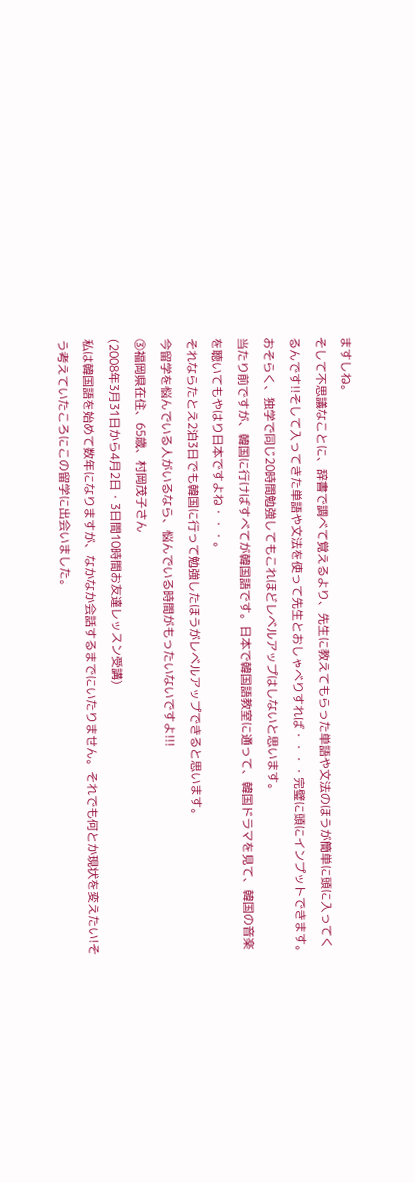ますしね。
そして不思議なことに、辞書で調べて覚えるより、先生に教えてもらった単語や文法のほうが簡単に頭に入ってくるんです!!そして入ってきた単語や文法を使って先生とおしゃべりすれば・・・・完璧に頭にインプットできます。
おそらく、独学で同じ20時間勉強してもこれほどレベルアップはしないと思います。
当たり前ですが、韓国に行けばすべてが韓国語です。日本で韓国語教室に通って、韓国ドラマを見て、韓国の音楽を聴いてもやはり日本ですよね・・・。
それならたとえ2泊3日でも韓国に行って勉強したほうがレベルアップできると思います。
今留学を悩んでいる人がいるなら、悩んでいる時間がもったいないですよ!!!
③福岡県在住、65歳、村岡茂子さん
(2008年3月31日から4月2日・3日間10時間お友達レッスン受講)
私は韓国語を始めて数年になりますが、なかなか会話するまでにいたりません。それでも何とか現状を変えたい!そう考えていたころにこの留学に出会いました。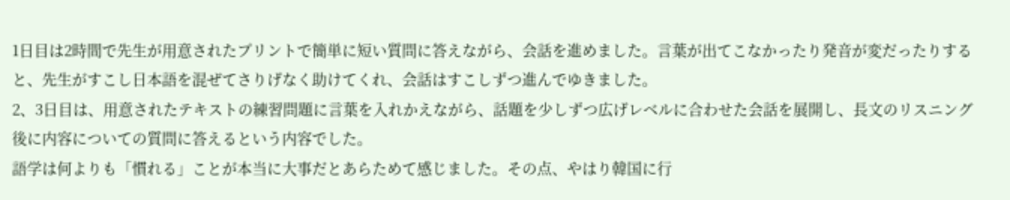1日目は2時間で先生が用意されたプリントで簡単に短い質問に答えながら、会話を進めました。言葉が出てこなかったり発音が変だったりすると、先生がすこし日本語を混ぜてさりげなく助けてくれ、会話はすこしずつ進んでゆきました。
2、3日目は、用意されたテキストの練習問題に言葉を入れかえながら、話題を少しずつ広げレベルに合わせた会話を展開し、長文のリスニング後に内容についての質問に答えるという内容でした。
語学は何よりも「慣れる」ことが本当に大事だとあらためて感じました。その点、やはり韓国に行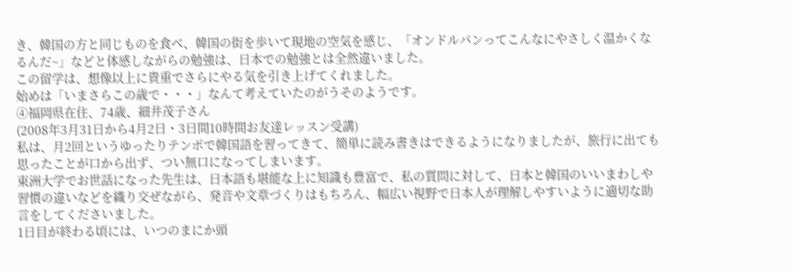き、韓国の方と同じものを食べ、韓国の街を歩いて現地の空気を感じ、「オンドルパンってこんなにやさしく温かくなるんだ~」などと体感しながらの勉強は、日本での勉強とは全然違いました。
この留学は、想像以上に貴重でさらにやる気を引き上げてくれました。
始めは「いまさらこの歳で・・・」なんて考えていたのがうそのようです。
④福岡県在住、74歳、細井茂子さん
(2008年3月31日から4月2日・3日間10時間お友達レッスン受講)
私は、月2回というゆったりテンポで韓国語を習ってきて、簡単に読み書きはできるようになりましたが、旅行に出ても思ったことが口から出ず、つい無口になってしまいます。
東洲大学でお世話になった先生は、日本語も堪能な上に知識も豊富で、私の質問に対して、日本と韓国のいいまわしや習慣の違いなどを織り交ぜながら、発音や文章づくりはもちろん、幅広い視野で日本人が理解しやすいように適切な助言をしてくださいました。
1日目が終わる頃には、いつのまにか頭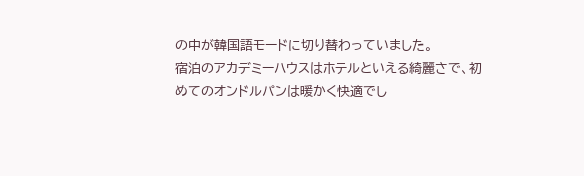の中が韓国語モードに切り替わっていました。
宿泊のアカデミーハウスはホテルといえる綺麗さで、初めてのオンドルパンは暖かく快適でし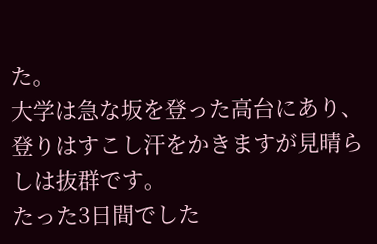た。
大学は急な坂を登った高台にあり、登りはすこし汗をかきますが見晴らしは抜群です。
たった3日間でした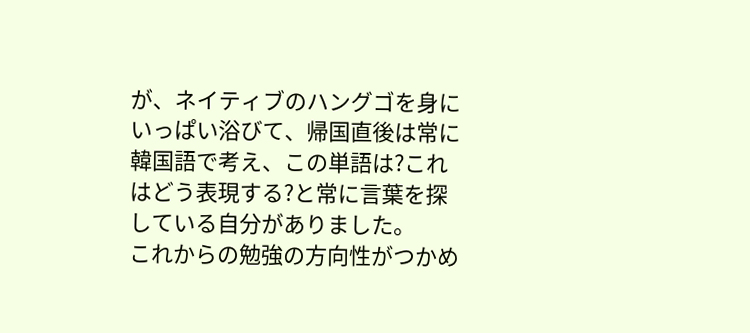が、ネイティブのハングゴを身にいっぱい浴びて、帰国直後は常に韓国語で考え、この単語は?これはどう表現する?と常に言葉を探している自分がありました。
これからの勉強の方向性がつかめ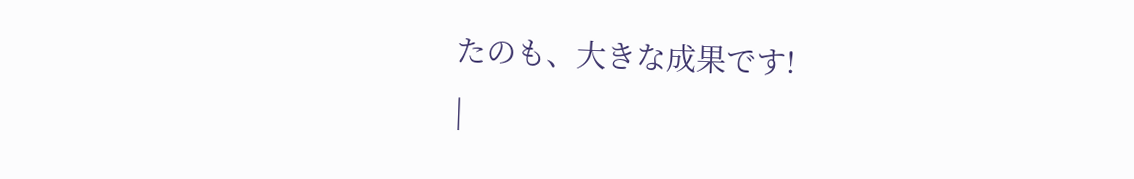たのも、大きな成果です!
|